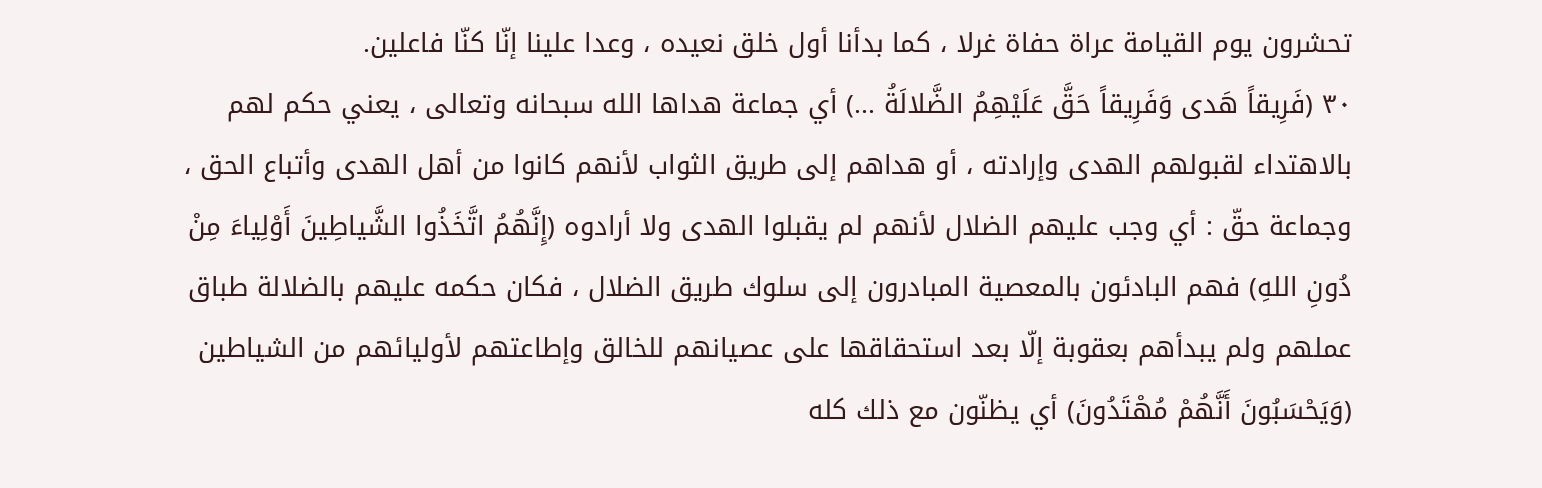تحشرون يوم القيامة عراة حفاة غرلا ، كما بدأنا أول خلق نعيده ، وعدا علينا إنّا كنّا فاعلين.
٣٠ (فَرِيقاً هَدى وَفَرِيقاً حَقَّ عَلَيْهِمُ الضَّلالَةُ ...) أي جماعة هداها الله سبحانه وتعالى ، يعني حكم لهم بالاهتداء لقبولهم الهدى وإرادته ، أو هداهم إلى طريق الثواب لأنهم كانوا من أهل الهدى وأتباع الحق ، وجماعة حقّ : أي وجب عليهم الضلال لأنهم لم يقبلوا الهدى ولا أرادوه (إِنَّهُمُ اتَّخَذُوا الشَّياطِينَ أَوْلِياءَ مِنْ دُونِ اللهِ) فهم البادئون بالمعصية المبادرون إلى سلوك طريق الضلال ، فكان حكمه عليهم بالضلالة طباق عملهم ولم يبدأهم بعقوبة إلّا بعد استحقاقها على عصيانهم للخالق وإطاعتهم لأوليائهم من الشياطين (وَيَحْسَبُونَ أَنَّهُمْ مُهْتَدُونَ) أي يظنّون مع ذلك كله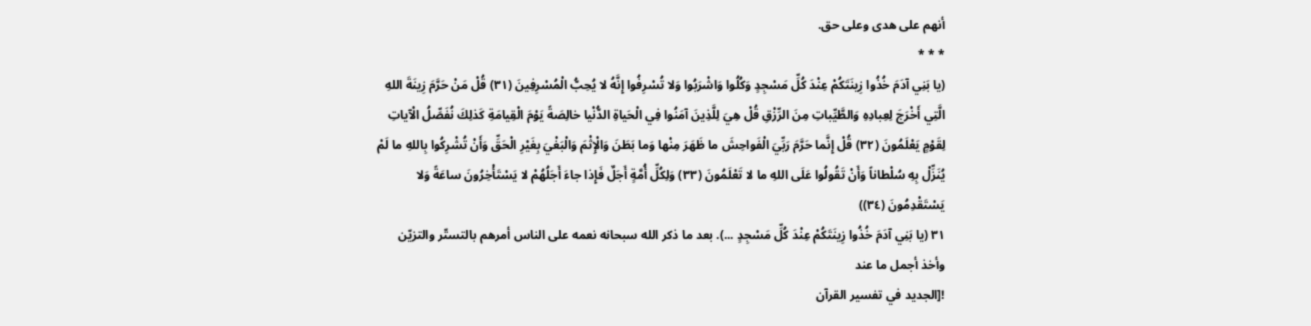أنهم على هدى وعلى حق.
* * *
(يا بَنِي آدَمَ خُذُوا زِينَتَكُمْ عِنْدَ كُلِّ مَسْجِدٍ وَكُلُوا وَاشْرَبُوا وَلا تُسْرِفُوا إِنَّهُ لا يُحِبُّ الْمُسْرِفِينَ (٣١) قُلْ مَنْ حَرَّمَ زِينَةَ اللهِ الَّتِي أَخْرَجَ لِعِبادِهِ وَالطَّيِّباتِ مِنَ الرِّزْقِ قُلْ هِيَ لِلَّذِينَ آمَنُوا فِي الْحَياةِ الدُّنْيا خالِصَةً يَوْمَ الْقِيامَةِ كَذلِكَ نُفَصِّلُ الْآياتِ لِقَوْمٍ يَعْلَمُونَ (٣٢) قُلْ إِنَّما حَرَّمَ رَبِّيَ الْفَواحِشَ ما ظَهَرَ مِنْها وَما بَطَنَ وَالْإِثْمَ وَالْبَغْيَ بِغَيْرِ الْحَقِّ وَأَنْ تُشْرِكُوا بِاللهِ ما لَمْ يُنَزِّلْ بِهِ سُلْطاناً وَأَنْ تَقُولُوا عَلَى اللهِ ما لا تَعْلَمُونَ (٣٣) وَلِكُلِّ أُمَّةٍ أَجَلٌ فَإِذا جاءَ أَجَلُهُمْ لا يَسْتَأْخِرُونَ ساعَةً وَلا يَسْتَقْدِمُونَ (٣٤))
٣١ (يا بَنِي آدَمَ خُذُوا زِينَتَكُمْ عِنْدَ كُلِّ مَسْجِدٍ ...). بعد ما ذكر الله سبحانه نعمه على الناس أمرهم بالتستّر والتزيّن وأخذ أجمل ما عند
![الجديد في تفسير القرآن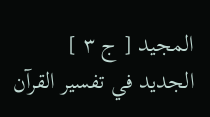المجيد [ ج ٣ ] الجديد في تفسير القرآن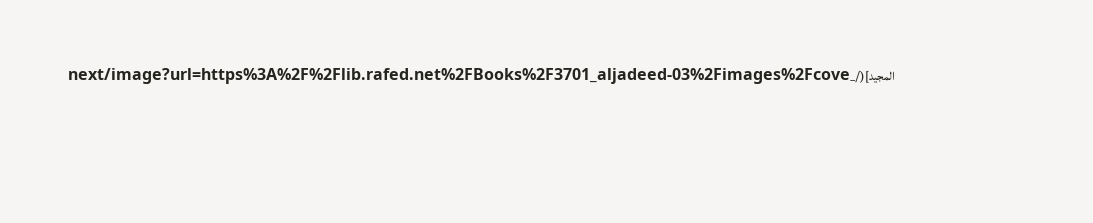المجيد](/_next/image?url=https%3A%2F%2Flib.rafed.net%2FBooks%2F3701_aljadeed-03%2Fimages%2Fcove